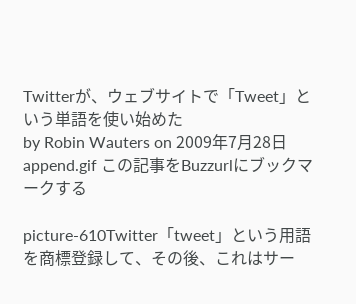Twitterが、ウェブサイトで「Tweet」という単語を使い始めた
by Robin Wauters on 2009年7月28日 append.gif この記事をBuzzurlにブックマークする

picture-610Twitter「tweet」という用語を商標登録して、その後、これはサー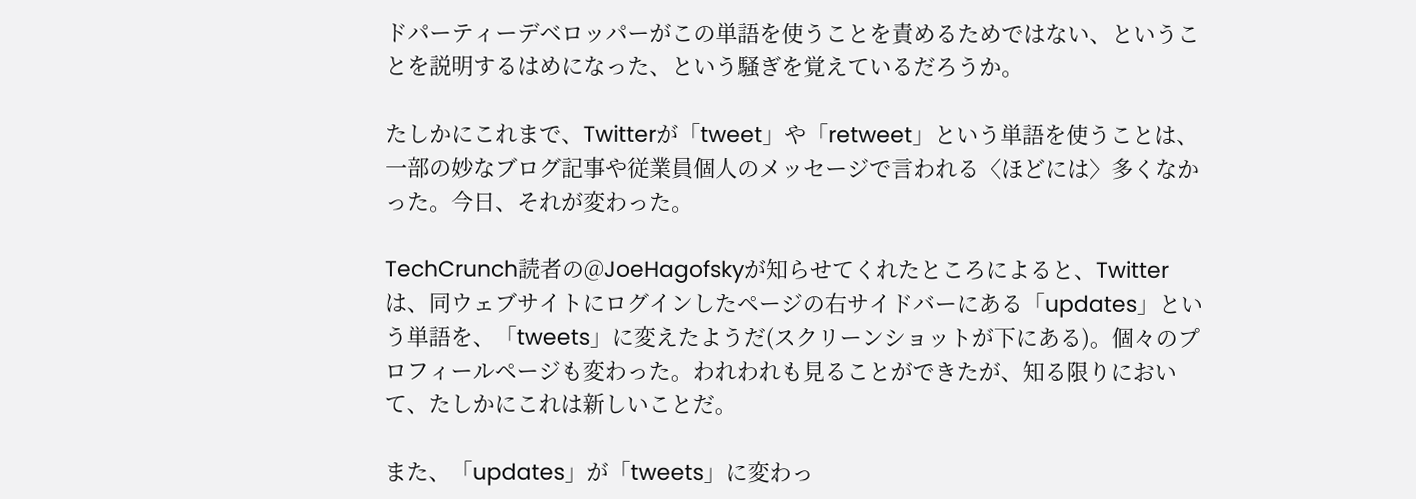ドパーティーデベロッパーがこの単語を使うことを責めるためではない、ということを説明するはめになった、という騒ぎを覚えているだろうか。

たしかにこれまで、Twitterが「tweet」や「retweet」という単語を使うことは、一部の妙なブログ記事や従業員個人のメッセージで言われる〈ほどには〉多くなかった。今日、それが変わった。

TechCrunch読者の@JoeHagofskyが知らせてくれたところによると、Twitterは、同ウェブサイトにログインしたページの右サイドバーにある「updates」という単語を、「tweets」に変えたようだ(スクリーンショットが下にある)。個々のプロフィールページも変わった。われわれも見ることができたが、知る限りにおいて、たしかにこれは新しいことだ。

また、「updates」が「tweets」に変わっ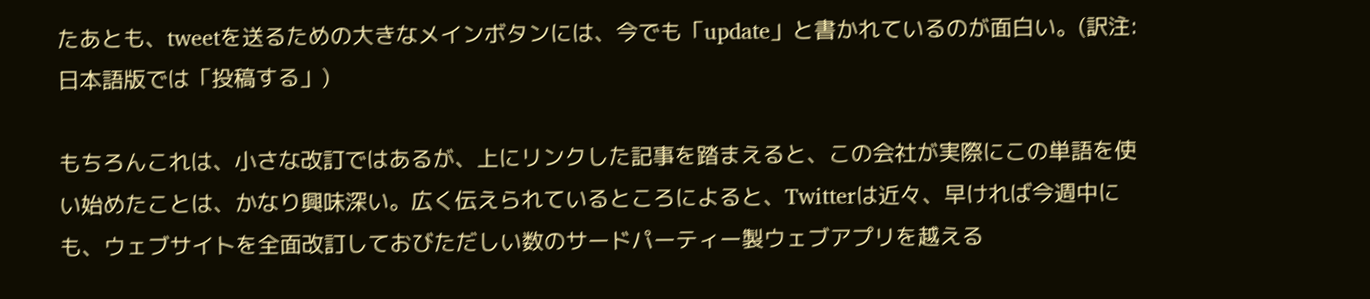たあとも、tweetを送るための大きなメインボタンには、今でも「update」と書かれているのが面白い。(訳注:日本語版では「投稿する」)

もちろんこれは、小さな改訂ではあるが、上にリンクした記事を踏まえると、この会社が実際にこの単語を使い始めたことは、かなり興味深い。広く伝えられているところによると、Twitterは近々、早ければ今週中にも、ウェブサイトを全面改訂しておびただしい数のサードパーティー製ウェブアプリを越える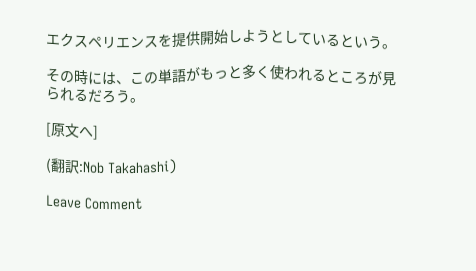エクスペリエンスを提供開始しようとしているという。

その時には、この単語がもっと多く使われるところが見られるだろう。

[原文へ]

(翻訳:Nob Takahashi)

Leave Comment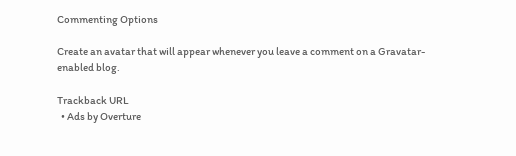Commenting Options

Create an avatar that will appear whenever you leave a comment on a Gravatar-enabled blog.

Trackback URL
  • Ads by Overture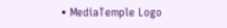• MediaTemple Logo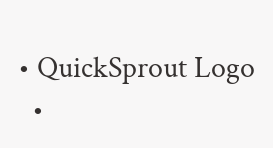• QuickSprout Logo
  •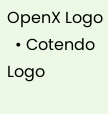OpenX Logo
  • Cotendo Logo